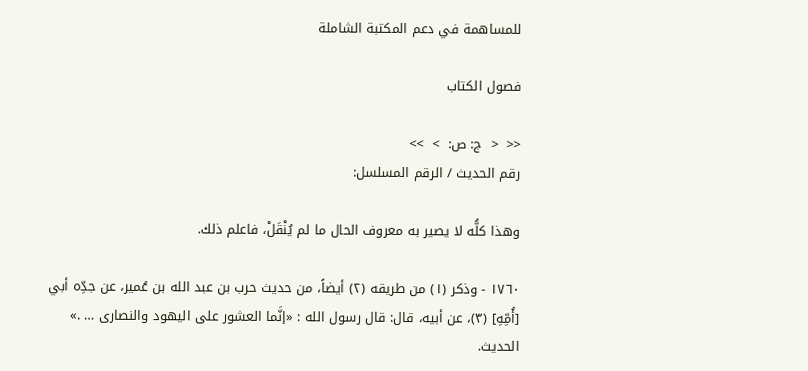للمساهمة في دعم المكتبة الشاملة

فصول الكتاب

<<  <  ج: ص:  >  >>
رقم الحديث / الرقم المسلسل:

وهذا كلُّه لا يصير به معروف الحال ما لم يُنْقَلْ، فاعلم ذلك.

١٧٦٠ - وذكر (١) من طريقه (٢) أيضاً، من حديث حرب بن عبد الله بن عُمير، عن جدِّه أبي [أُمِّهِ] (٣)، عن أبيه، قال: قال رسول الله : «إنَّما العشور على اليهود والنصارى … .» الحديث.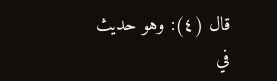قال (٤): وهو حديث في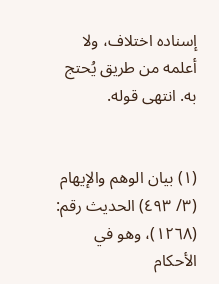إسناده اختلاف، ولا أعلمه من طريق يُحتج به. انتهى قوله.


(١) بيان الوهم والإيهام (٣/ ٤٩٣) الحديث رقم: (١٢٦٨)، وهو في الأحكام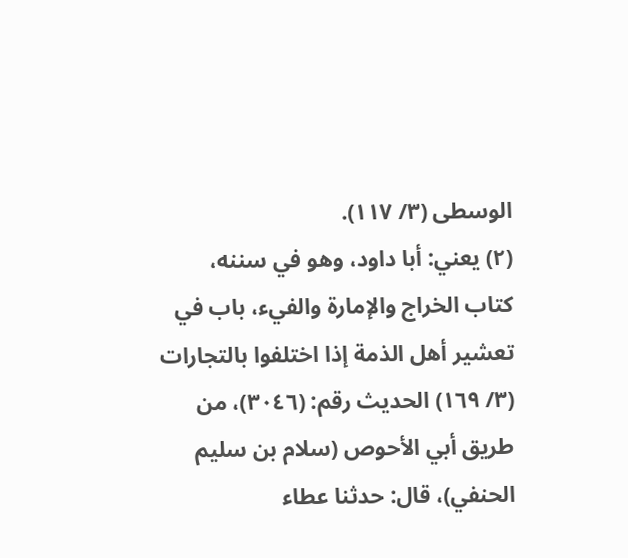الوسطى (٣/ ١١٧).
(٢) يعني: أبا داود، وهو في سننه، كتاب الخراج والإمارة والفيء، باب في تعشير أهل الذمة إذا اختلفوا بالتجارات (٣/ ١٦٩) الحديث رقم: (٣٠٤٦)، من طريق أبي الأحوص (سلام بن سليم الحنفي)، قال: حدثنا عطاء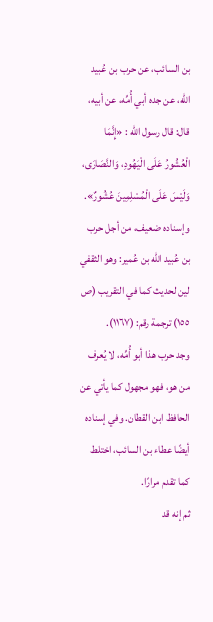بن السائب، عن حرب بن عُبيد الله، عن جده أبي أُمِّه، عن أبيه، قال: قال رسول الله : «إِنَّمَا الْعُشُورُ عَلَى الْيَهُودِ، وَالنَّصَارَى، وَلَيْسَ عَلَى الْمُسْلِمِينَ عُشُورٌ».
وإسناده ضعيف، من أجل حرب بن عُبيد الله بن عُمير: وهو الثقفي لين لحديث كما في التقريب (ص ١٥٥) ترجمة رقم: (١١٦٧).
وجد حرب هذا أبو أُمِّه، لا يُعرف من هو، فهو مجهول كما يأتي عن الحافظ ابن القطان. وفي إسناده أيضًا عطاء بن السائب، اختلط كما تقدم مرارًا.
ثم إنه قد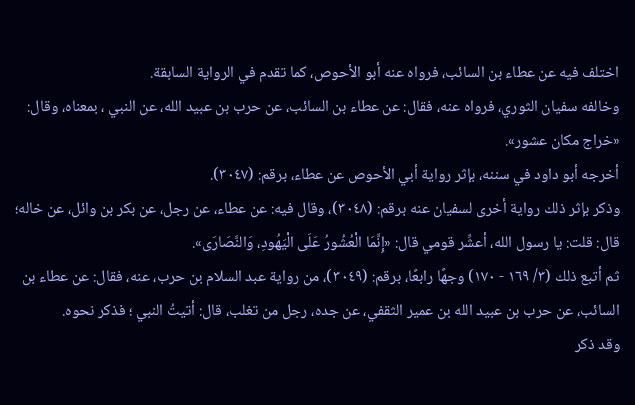اختلف فيه عن عطاء بن السائب، فرواه عنه أبو الأحوص، كما تقدم في الرواية السابقة.
وخالفه سفيان الثوري، فرواه عنه، فقال: عن عطاء بن السائب، عن حرب بن عبيد الله، عن النبي ، بمعناه، وقال: «خراج مكان عشور».
أخرجه أبو داود في سننه، بإثر رواية أبي الأحوص عن عطاء، برقم: (٣٠٤٧).
وذكر بإثر ذلك رواية أخرى لسفيان عنه برقم: (٣٠٤٨)، وقال فيه: عن عطاء، عن رجل، عن بكر بن وائل، عن خاله؛ قال: قلت: يا رسول الله، أعشِّر قومي قال: «إِنَّمَا الْعُشُورُ عَلَى الْيَهُودِ، وَالنَّصَارَى».
ثم أتبع ذلك (٣/ ١٦٩ - ١٧٠) وجهًا رابعًا، برقم: (٣٠٤٩)، من رواية عبد السلام بن حرب، عنه، فقال: عن عطاء بن السائب، عن حرب بن عبيد الله بن عمير الثقفي، عن جده، رجل من تغلب، قال: أتيتُ النبي ؛ فذكر نحوه.
وقد ذكر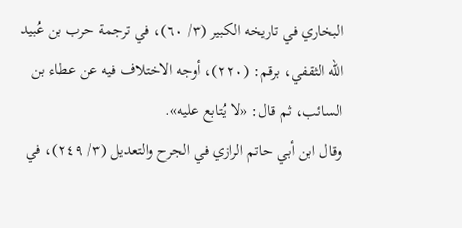البخاري في تاريخه الكبير (٣/ ٦٠)، في ترجمة حرب بن عُبيد الله الثقفي، برقم: (٢٢٠)، أوجه الاختلاف فيه عن عطاء بن السائب، ثم قال: «لا يُتابع عليه».
وقال ابن أبي حاتم الرازي في الجرح والتعديل (٣/ ٢٤٩)، في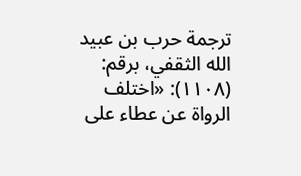ترجمة حرب بن عبيد الله الثقفي، برقم: (١١٠٨): «اختلف الرواة عن عطاء على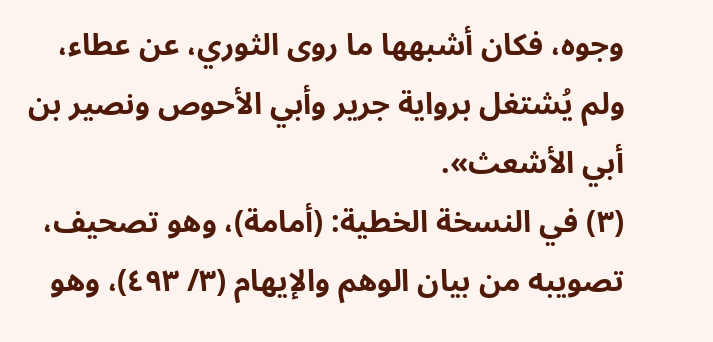وجوه، فكان أشبهها ما روى الثوري، عن عطاء، ولم يُشتغل برواية جرير وأبي الأحوص ونصير بن أبي الأشعث».
(٣) في النسخة الخطية: (أمامة)، وهو تصحيف، تصويبه من بيان الوهم والإيهام (٣/ ٤٩٣)، وهو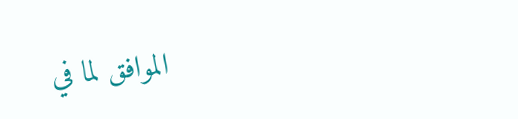الموافق لما في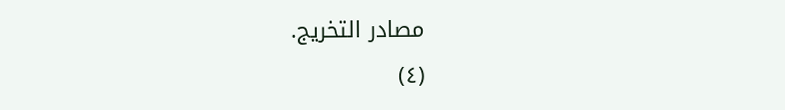مصادر التخريج.
(٤)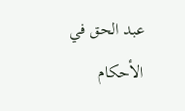عبد الحق في الأحكام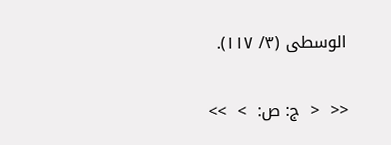الوسطى (٣/ ١١٧).

<<  <  ج: ص:  >  >>